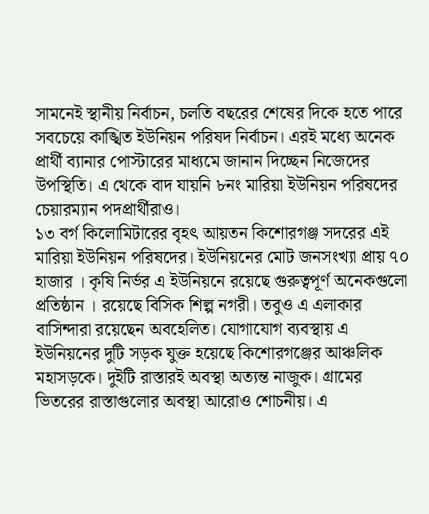সামনেই স্থানীয় নির্বাচন, চলতি বছরের শেষের দিকে হতে পারে সবচেয়ে কাঙ্খিত ইউনিয়ন পরিষদ নির্বাচন। এরই মধ্যে অনেক প্রার্থী ব্যানার পোস্টারের মাধ্যমে জানান দিচ্ছেন নিজেদের উপস্থিতি। এ থেকে বাদ যায়নি ৮নং মারিয়া ইউনিয়ন পরিষদের চেয়ারম্যান পদপ্রার্থীরাও।
১৩ বর্গ কিলোমিটারের বৃহৎ আয়তন কিশোরগঞ্জ সদরের এই মারিয়া ইউনিয়ন পরিষদের। ইউনিয়নের মোট জনসংখ্যা প্রায় ৭০ হাজার । কৃষি নির্ভর এ ইউনিয়নে রয়েছে গুরুত্বপূর্ণ অনেকগুলো প্রতিষ্ঠান । রয়েছে বিসিক শিল্প নগরী। তবুও এ এলাকার বাসিন্দারা রয়েছেন অবহেলিত। যোগাযোগ ব্যবস্থায় এ ইউনিয়নের দুটি সড়ক যুক্ত হয়েছে কিশোরগঞ্জের আঞ্চলিক মহাসড়কে। দুইটি রাস্তারই অবস্থা অত্যন্ত নাজুক। গ্রামের ভিতরের রাস্তাগুলোর অবস্থা আরোও শোচনীয়। এ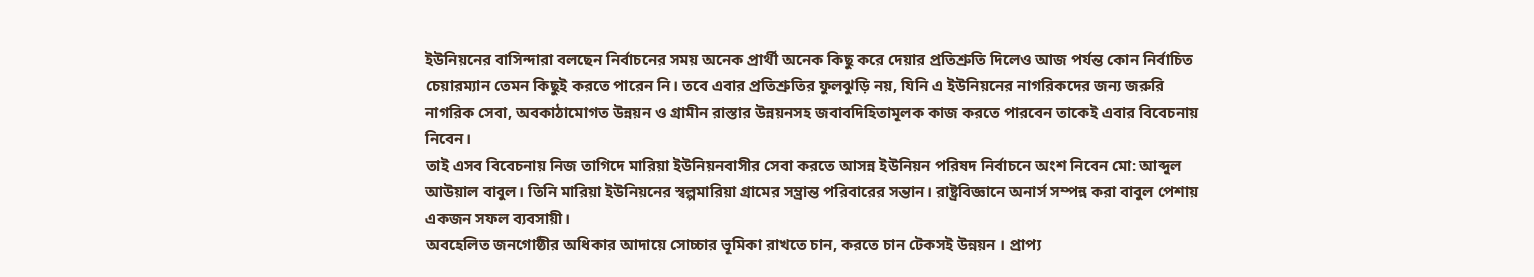ইউনিয়নের বাসিন্দারা বলছেন নির্বাচনের সময় অনেক প্রার্থী অনেক কিছু করে দেয়ার প্রতিশ্রুতি দিলেও আজ পর্যন্ত কোন নির্বাচিত চেয়ারম্যান তেমন কিছুই করতে পারেন নি। তবে এবার প্রতিশ্রুতির ফুলঝুড়ি নয়, যিনি এ ইউনিয়নের নাগরিকদের জন্য জরুরি নাগরিক সেবা, অবকাঠামোগত উন্নয়ন ও গ্রামীন রাস্তার উন্নয়নসহ জবাবদিহিতামূলক কাজ করতে পারবেন তাকেই এবার বিবেচনায় নিবেন।
তাই এসব বিবেচনায় নিজ তাগিদে মারিয়া ইউনিয়নবাসীর সেবা করতে আসন্ন ইউনিয়ন পরিষদ নির্বাচনে অংশ নিবেন মো: আব্দুল আউয়াল বাবুল। তিনি মারিয়া ইউনিয়নের স্বল্পমারিয়া গ্রামের সম্ভ্রান্ত পরিবারের সন্তান। রাষ্ট্রবিজ্ঞানে অনার্স সম্পন্ন করা বাবুল পেশায় একজন সফল ব্যবসায়ী।
অবহেলিত জনগোষ্ঠীর অধিকার আদায়ে সোচ্চার ভূমিকা রাখতে চান, করতে চান টেকসই উন্নয়ন । প্রাপ্য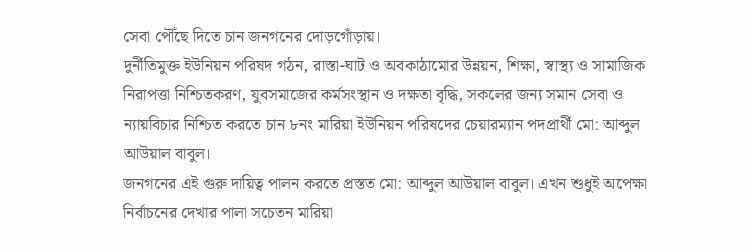সেবা পৌঁছে দিতে চান জনগনের দোড়গোঁড়ায়।
দুর্নীতিমুক্ত ইউনিয়ন পরিষদ গঠন, রাস্তা-ঘাট ও অবকাঠামোর উন্নয়ন, শিক্ষা, স্বাস্থ্য ও সামাজিক নিরাপত্তা নিশ্চিতকরণ, যুবসমাজের কর্মসংস্থান ও দক্ষতা বৃদ্ধি, সকলের জন্য সমান সেবা ও ন্যায়বিচার নিশ্চিত করতে চান ৮নং মারিয়া ইউনিয়ন পরিষদের চেয়ারম্যান পদপ্রার্থী মো: আব্দুল আউয়াল বাবুল।
জনগনের এই গুরু দায়িত্ব পালন করতে প্রস্তত মো: আব্দুল আউয়াল বাবুল। এখন শুধুই অপেক্ষা নির্বাচনের দেখার পালা সচেতন মারিয়া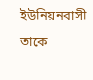ইউনিয়নবাসী তাকে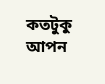কতটুকু আপন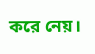করে নেয়।